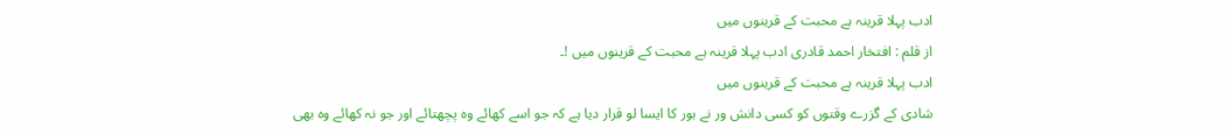ادب پہلا قرینہ ہے محبت کے قرینوں میں
از قلم : افتخار احمد قادری ادب پہلا قرینہ ہے محبت کے قرینوں میں !۔
ادب پہلا قرینہ ہے محبت کے قرینوں میں
شادی کے گزرے وقتوں کو کسی دانش ور نے بور کا ایسا لو قرار دیا ہے کہ جو اسے کھائے وہ پچھتائے اور جو نہ کھائے وہ بھی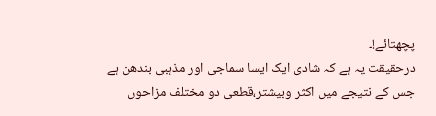پچھتائے!۔
درحقیقت یہ ہے کہ شادی ایک ایسا سماجی اور مذہبی بندھن ہے جس کے نتیجے میں اکثر وبیشتر،قطعی دو مختلف مزاحوں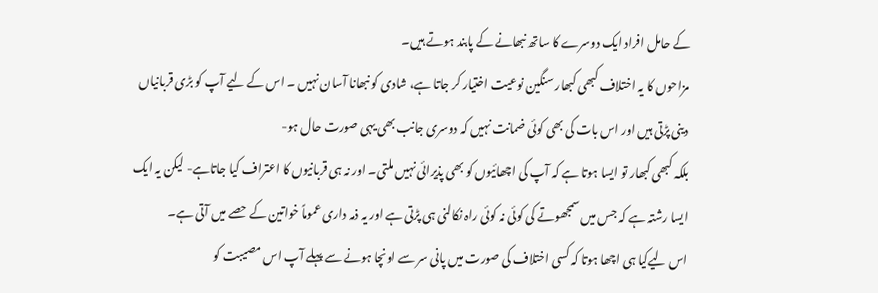کے حامل افراد ایک دوسرے کا ساتھ نبھانے کے پابند ہوتے ہیں۔
مزاحوں کا یہ اختلاف کبھی کبھار سنگین نوعیت اختیار کر جاتا ہے، شادی کو نبھانا آسان نہیں ۔ اس کے لیے آپ کو بڑی قربانیاں دینی پڑتی ہیں اور اس بات کی بھی کوئی ضمانت نہیں کہ دوسری جانب بھی یہی صورت حال ہو-
بلکہ کبھی کبھار تو ایسا ہوتا ہے کہ آپ کی اچھائیوں کو بھی پذیرائی نہیں ملتی۔ اور نہ ہی قربانیوں کا اعتراف کیا جاتاہے- لیکن یہ ایک ایسا رشتہ ہے کہ جس میں سمجھوتے کی کوئی نہ کوئی راہ نکالنی ہی پڑتی ہے اور یہ ذمہ داری عموماً خواتین کے حصے میں آتی ہے۔
اس لیےکیا ہی اچھا ہوتا کہ کسی اختلاف کی صورت میں پانی سر سے اونچا ہونے سے پہلے آپ اس مصیبت کو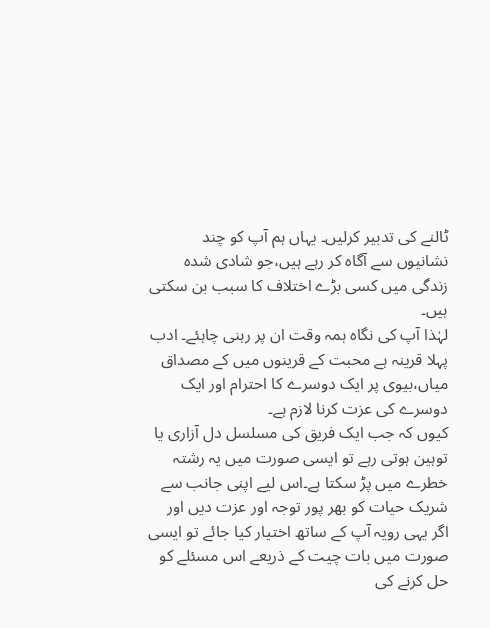ٹالنے کی تدبیر کرلیں۔ یہاں ہم آپ کو چند نشانیوں سے آگاہ کر رہے ہیں،جو شادی شدہ زندگی میں کسی بڑے اختلاف کا سبب بن سکتی ہیں۔
لہٰذا آپ کی نگاہ ہمہ وقت ان پر رہنی چاہئے۔ ادب پہلا قرینہ ہے محبت کے قرینوں میں کے مصداق میاں،بیوی پر ایک دوسرے کا احترام اور ایک دوسرے کی عزت کرنا لازم ہے۔
کیوں کہ جب ایک فریق کی مسلسل دل آزاری یا توہین ہوتی رہے تو ایسی صورت میں یہ رشتہ خطرے میں پڑ سکتا ہے۔اس لیے اپنی جانب سے شریک حیات کو بھر پور توجہ اور عزت دیں اور اگر یہی رویہ آپ کے ساتھ اختیار کیا جائے تو ایسی صورت میں بات چیت کے ذریعے اس مسئلے کو حل کرنے کی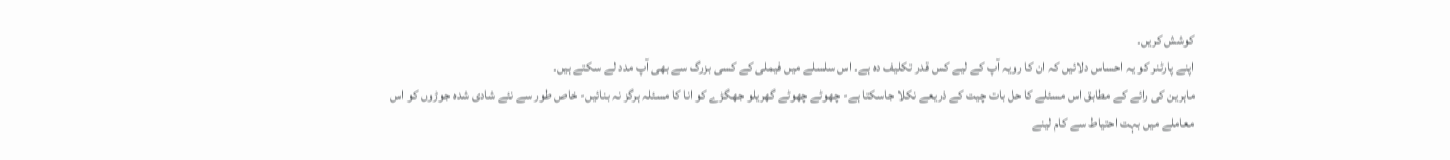کوشش کریں۔
اپنے پارٹنر کو یہ احساس دلائیں کہ ان کا رویہ آپ کے لیے کس قدر تکلیف دہ ہے۔ اس سلسلے میں فیملی کے کسی بزرگ سے بھی آپ مدد لے سکتے ہیں۔
ماہرین کی رائے کے مطابق اس مسئلے کا حل بات چیت کے ذریعے نکلا جاسکتا ہے- چھوٹے چھوٹے گھریلو جھگڑے کو انا کا مسئلہ ہرگز نہ بنائیں- خاص طور سے نئے شادی شدہ جوڑوں کو اس معاملے میں بہت احتیاط سے کام لینے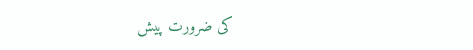کی ضرورت پیش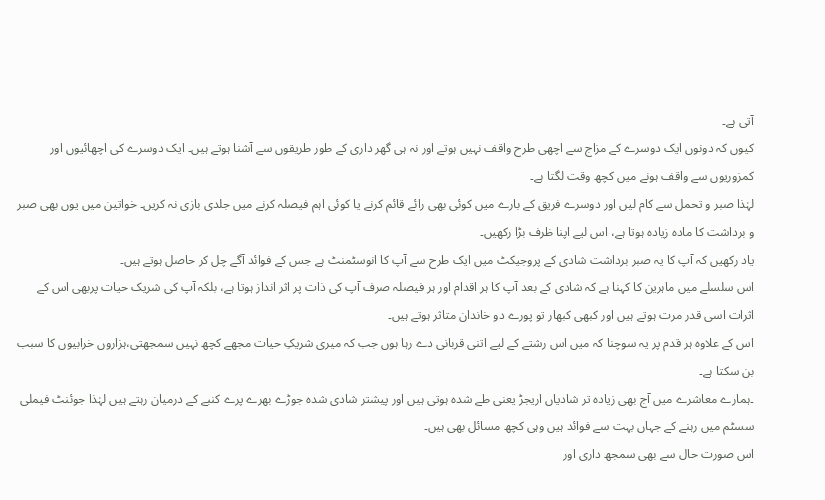آتی ہے۔
کیوں کہ دونوں ایک دوسرے کے مزاج سے اچھی طرح واقف نہیں ہوتے اور نہ ہی گھر داری کے طور طریقوں سے آشنا ہوتے ہیں۔ ایک دوسرے کی اچھائیوں اور کمزوریوں سے واقف ہونے میں کچھ وقت لگتا ہے۔
لہٰذا صبر و تحمل سے کام لیں اور دوسرے فریق کے بارے میں کوئی بھی رائے قائم کرنے یا کوئی اہم فیصلہ کرنے میں جلدی بازی نہ کریں۔ خواتین میں یوں بھی صبر و برداشت کا مادہ زیادہ ہوتا ہے، اس لیے اپنا ظرف بڑا رکھیں۔
یاد رکھیں کہ آپ کا یہ صبر برداشت شادی کے پروجیکٹ میں ایک طرح سے آپ کا انوسٹمنٹ ہے جس کے فوائد آگے چل کر حاصل ہوتے ہیں۔
اس سلسلے میں ماہرین کا کہنا ہے کہ شادی کے بعد آپ کا ہر اقدام اور ہر فیصلہ صرف آپ کی ذات پر اثر انداز ہوتا ہے، بلکہ آپ کی شریک حیات پربھی اس کے اثرات اسی قدر مرت ہوتے ہیں اور کبھی کبھار تو پورے دو خاندان متاثر ہوتے ہیں۔
اس کے علاوہ ہر قدم پر یہ سوچنا کہ میں اس رشتے کے لیے اتنی قربانی دے رہا ہوں جب کہ میری شریکِ حیات مجھے کچھ نہیں سمجھتی،ہزاروں خرابیوں کا سبب بن سکتا ہے۔
۔ہمارے معاشرے میں آج بھی زیادہ تر شادیاں اریجڑ یعنی طے شدہ ہوتی ہیں اور پیشتر شادی شدہ جوڑے بھرے پرے کنبے کے درمیان رہتے ہیں لہٰذا جوئنٹ فیملی سسٹم میں رہنے کے جہاں بہت سے فوائد ہیں وہی کچھ مسائل بھی ہیں۔
اس صورت حال سے بھی سمجھ داری اور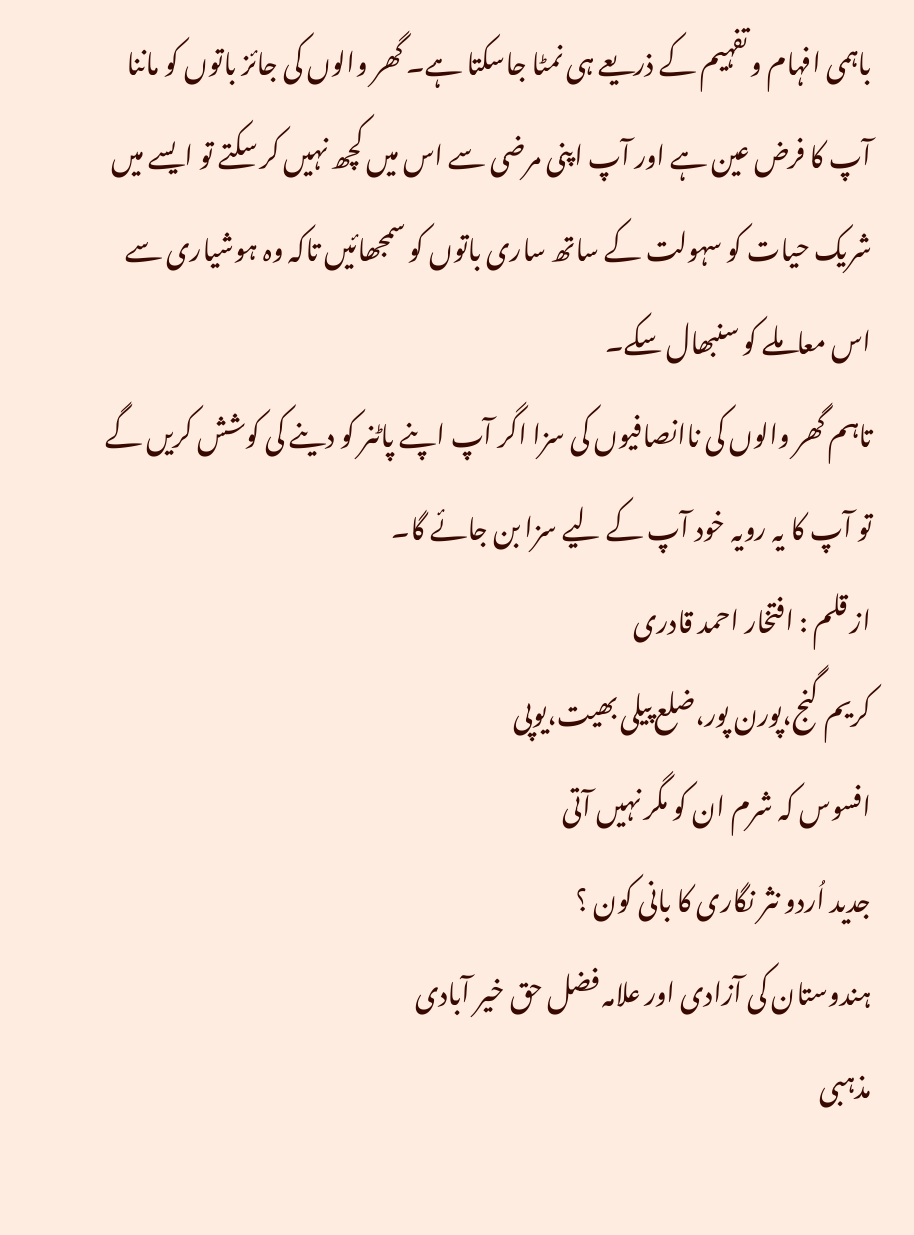باہمی افہام و تفہیم کے ذریعے ہی نمٹا جاسکتا ہے۔ گھر والوں کی جائز باتوں کو ماننا آپ کا فرض عین ہے اور آپ اپنی مرضی سے اس میں کچھ نہیں کر سکتے تو ایسے میں شریک حیات کو سہولت کے ساتھ ساری باتوں کو سمجھائیں تاکہ وہ ہوشیاری سے اس معاملے کو سنبھال سکے۔
تاہم گھر والوں کی ناانصافیوں کی سزا اگر آپ اپنے پاٹنر کو دینے کی کوشش کریں گے تو آپ کا یہ رویہ خود آپ کے لیے سزا بن جائے گا۔
از قلم : افتخار احمد قادری
کریم گنج،پورن پور،ضلع پیلی بھیت،یوپی
افسوس کہ شرم ان کو مگر نہیں آتی
جدید اُردو نثر نگاری کا بانی کون ؟
ہندوستان کی آزادی اور علامہ فضل حق خیر آبادی
مذہبی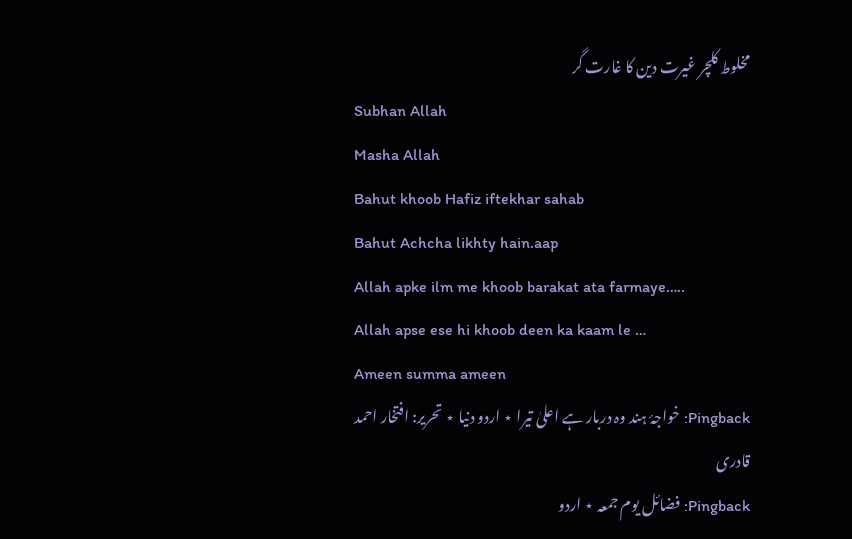مخلوط کلچر غیرت دین کا غارت گر
Subhan Allah
Masha Allah
Bahut khoob Hafiz iftekhar sahab
Bahut Achcha likhty hain.aap
Allah apke ilm me khoob barakat ata farmaye…..
Allah apse ese hi khoob deen ka kaam le …
Ameen summa ameen
Pingback: خواجۂ ہند وہ دربار ہے اعلیٰ تیرا ⋆ اردو دنیا ⋆ تحریر: افتخار احمد قادری
Pingback: فضائل یوم جمعہ ⋆ اردو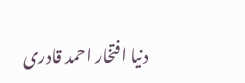دنیا افتخار احمد قادری